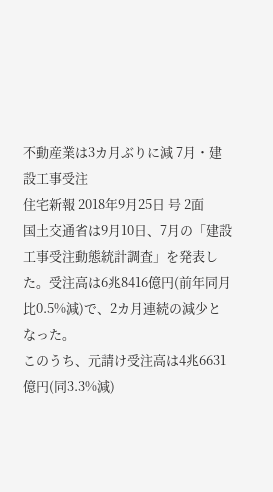不動産業は3カ月ぶりに減 7月・建設工事受注
住宅新報 2018年9月25日 号 2面
国土交通省は9月10日、7月の「建設工事受注動態統計調査」を発表した。受注高は6兆8416億円(前年同月比0.5%減)で、2カ月連続の減少となった。
このうち、元請け受注高は4兆6631億円(同3.3%減)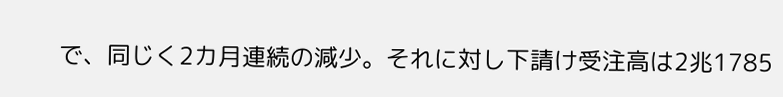で、同じく2カ月連続の減少。それに対し下請け受注高は2兆1785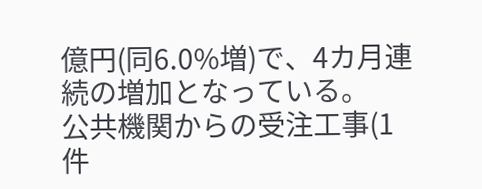億円(同6.0%増)で、4カ月連続の増加となっている。
公共機関からの受注工事(1件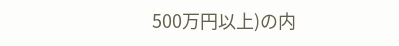500万円以上)の内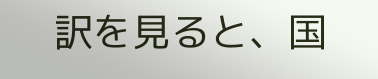訳を見ると、国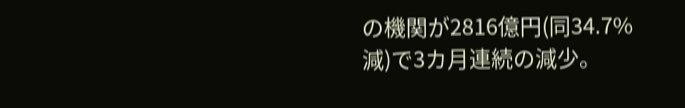の機関が2816億円(同34.7%減)で3カ月連続の減少。